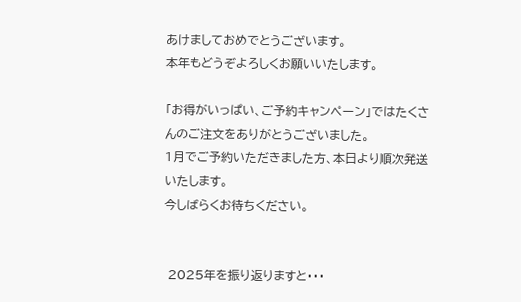あけましておめでとうございます。
本年もどうぞよろしくお願いいたします。

「お得がいっぱい、ご予約キャンペーン」ではたくさんのご注文をありがとうございました。
1月でご予約いただきました方、本日より順次発送いたします。
今しばらくお待ちください。


 2025年を振り返りますと・・・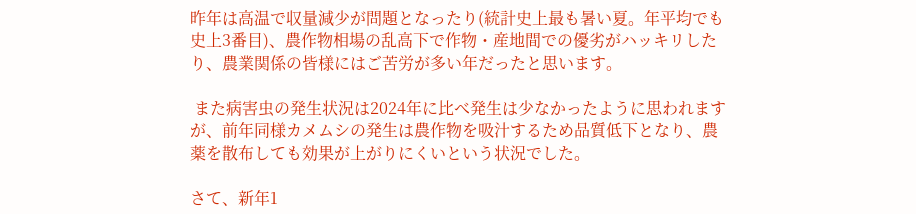昨年は高温で収量減少が問題となったり(統計史上最も暑い夏。年平均でも史上3番目)、農作物相場の乱高下で作物・産地間での優劣がハッキリしたり、農業関係の皆様にはご苦労が多い年だったと思います。

 また病害虫の発生状況は2024年に比べ発生は少なかったように思われますが、前年同様カメムシの発生は農作物を吸汁するため品質低下となり、農薬を散布しても効果が上がりにくいという状況でした。

さて、新年1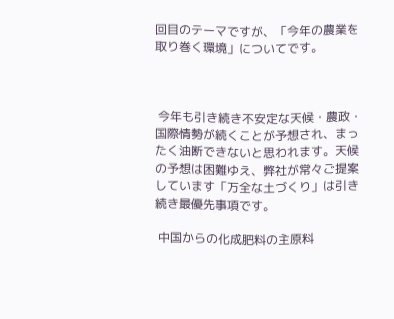回目のテーマですが、「今年の農業を取り巻く環境」についてです。



 今年も引き続き不安定な天候・農政・国際情勢が続くことが予想され、まったく油断できないと思われます。天候の予想は困難ゆえ、弊社が常々ご提案しています「万全な土づくり」は引き続き最優先事項です。

 中国からの化成肥料の主原料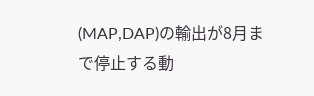(MAP,DAP)の輸出が8月まで停止する動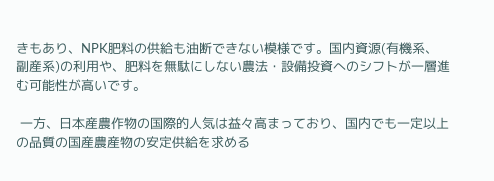きもあり、NPK肥料の供給も油断できない模様です。国内資源(有機系、副産系)の利用や、肥料を無駄にしない農法・設備投資へのシフトが一層進む可能性が高いです。

 一方、日本産農作物の国際的人気は益々高まっており、国内でも一定以上の品質の国産農産物の安定供給を求める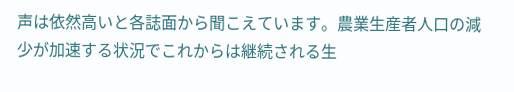声は依然高いと各誌面から聞こえています。農業生産者人口の減少が加速する状況でこれからは継続される生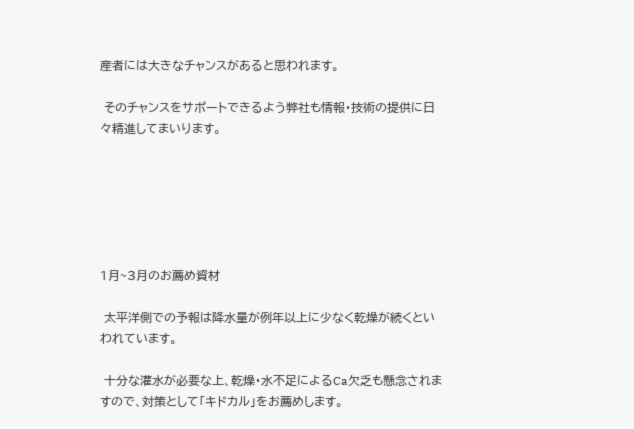産者には大きなチャンスがあると思われます。

 そのチャンスをサポートできるよう弊社も情報・技術の提供に日々精進してまいります。






1月~3月のお薦め資材

 太平洋側での予報は降水量が例年以上に少なく乾燥が続くといわれています。

 十分な灌水が必要な上、乾燥・水不足によるCa欠乏も懸念されますので、対策として「キドカル」をお薦めします。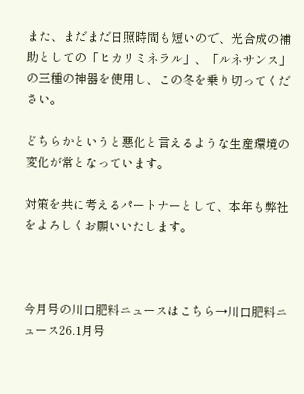また、まだまだ日照時間も短いので、光合成の補助としての「ヒカリミネラル」、「ルネサンス」の三種の神器を使用し、この冬を乗り切ってください。

どちらかというと悪化と言えるような生産環境の変化が常となっています。

対策を共に考えるパートナーとして、本年も弊社をよろしくお願いいたします。



今月号の川口肥料ニュースはこちら→川口肥料ニュース26.1月号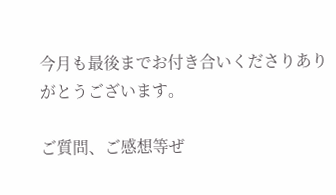今月も最後までお付き合いくださりありがとうございます。

ご質問、ご感想等ぜ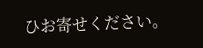ひお寄せください。